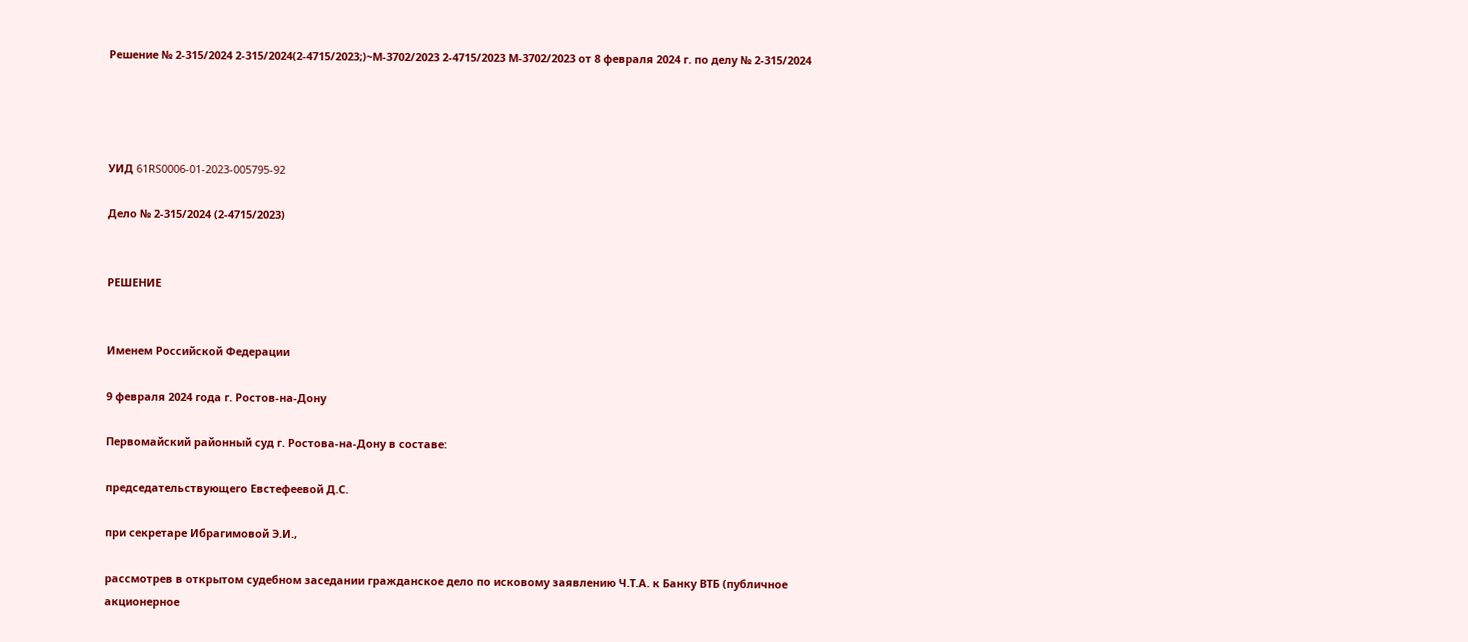Решение № 2-315/2024 2-315/2024(2-4715/2023;)~М-3702/2023 2-4715/2023 М-3702/2023 от 8 февраля 2024 г. по делу № 2-315/2024




УИД 61RS0006-01-2023-005795-92

Дело № 2-315/2024 (2-4715/2023)


РЕШЕНИЕ


Именем Российской Федерации

9 февраля 2024 года г. Ростов-на-Дону

Первомайский районный суд г. Ростова-на-Дону в составе:

председательствующего Евстефеевой Д.С.

при секретаре Ибрагимовой Э.И.,

рассмотрев в открытом судебном заседании гражданское дело по исковому заявлению Ч.Т.А. к Банку ВТБ (публичное акционерное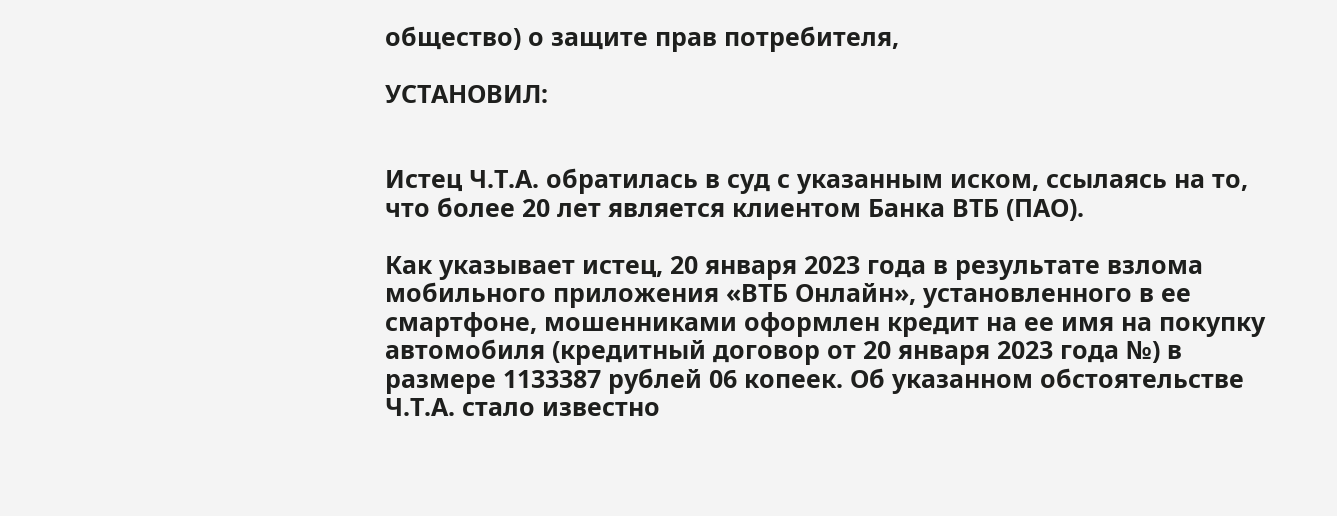общество) о защите прав потребителя,

УСТАНОВИЛ:


Истец Ч.Т.А. обратилась в суд с указанным иском, ссылаясь на то, что более 20 лет является клиентом Банка ВТБ (ПАО).

Как указывает истец, 20 января 2023 года в результате взлома мобильного приложения «ВТБ Онлайн», установленного в ее смартфоне, мошенниками оформлен кредит на ее имя на покупку автомобиля (кредитный договор от 20 января 2023 года №) в размере 1133387 рублей 06 копеек. Об указанном обстоятельстве Ч.Т.А. стало известно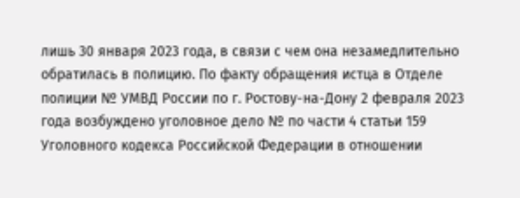лишь 30 января 2023 года, в связи с чем она незамедлительно обратилась в полицию. По факту обращения истца в Отделе полиции № УМВД России по г. Ростову-на-Дону 2 февраля 2023 года возбуждено уголовное дело № по части 4 статьи 159 Уголовного кодекса Российской Федерации в отношении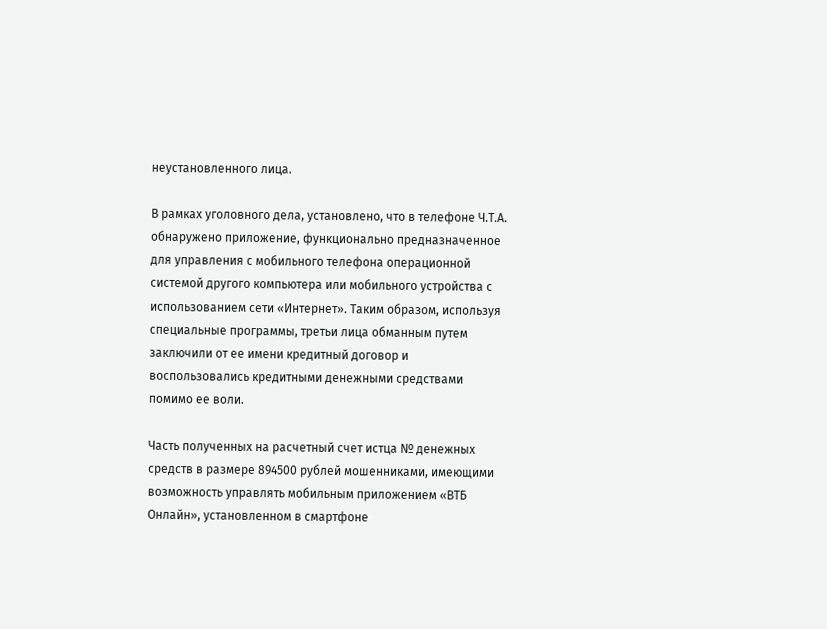неустановленного лица.

В рамках уголовного дела, установлено, что в телефоне Ч.Т.А. обнаружено приложение, функционально предназначенное для управления с мобильного телефона операционной системой другого компьютера или мобильного устройства с использованием сети «Интернет». Таким образом, используя специальные программы, третьи лица обманным путем заключили от ее имени кредитный договор и воспользовались кредитными денежными средствами помимо ее воли.

Часть полученных на расчетный счет истца № денежных средств в размере 894500 рублей мошенниками, имеющими возможность управлять мобильным приложением «ВТБ Онлайн», установленном в смартфоне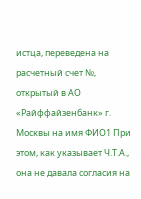истца, переведена на расчетный счет №, открытый в АО «Райффайзенбанк» г. Москвы на имя ФИО1 При этом, как указывает Ч.Т.А., она не давала согласия на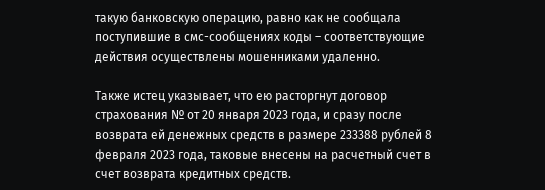такую банковскую операцию, равно как не сообщала поступившие в смс-сообщениях коды – соответствующие действия осуществлены мошенниками удаленно.

Также истец указывает, что ею расторгнут договор страхования № от 20 января 2023 года, и сразу после возврата ей денежных средств в размере 233388 рублей 8 февраля 2023 года, таковые внесены на расчетный счет в счет возврата кредитных средств.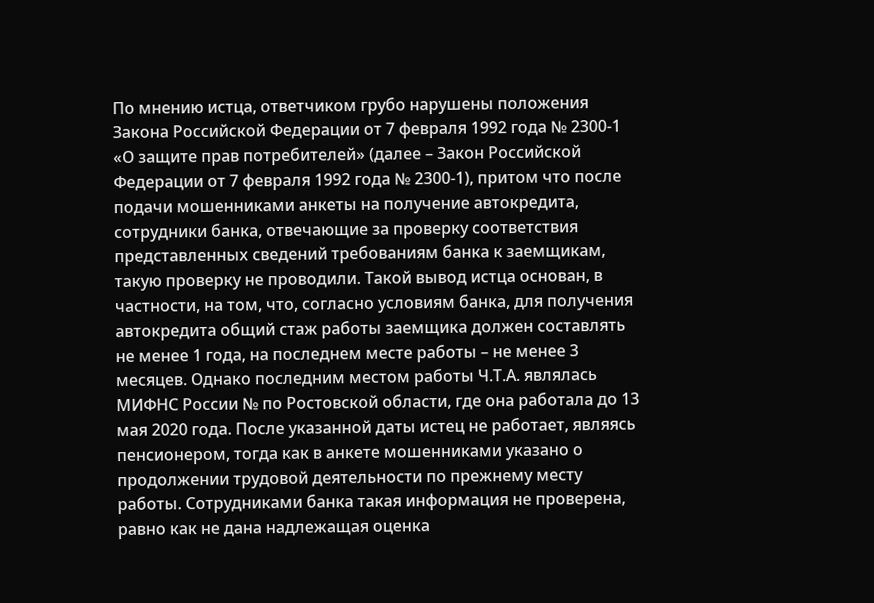По мнению истца, ответчиком грубо нарушены положения Закона Российской Федерации от 7 февраля 1992 года № 2300-1 «О защите прав потребителей» (далее – Закон Российской Федерации от 7 февраля 1992 года № 2300-1), притом что после подачи мошенниками анкеты на получение автокредита, сотрудники банка, отвечающие за проверку соответствия представленных сведений требованиям банка к заемщикам, такую проверку не проводили. Такой вывод истца основан, в частности, на том, что, согласно условиям банка, для получения автокредита общий стаж работы заемщика должен составлять не менее 1 года, на последнем месте работы – не менее 3 месяцев. Однако последним местом работы Ч.Т.А. являлась МИФНС России № по Ростовской области, где она работала до 13 мая 2020 года. После указанной даты истец не работает, являясь пенсионером, тогда как в анкете мошенниками указано о продолжении трудовой деятельности по прежнему месту работы. Сотрудниками банка такая информация не проверена, равно как не дана надлежащая оценка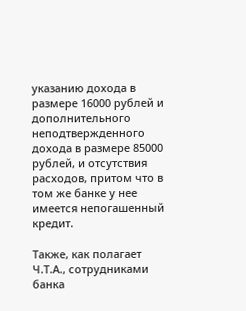указанию дохода в размере 16000 рублей и дополнительного неподтвержденного дохода в размере 85000 рублей, и отсутствия расходов, притом что в том же банке у нее имеется непогашенный кредит.

Также, как полагает Ч.Т.А., сотрудниками банка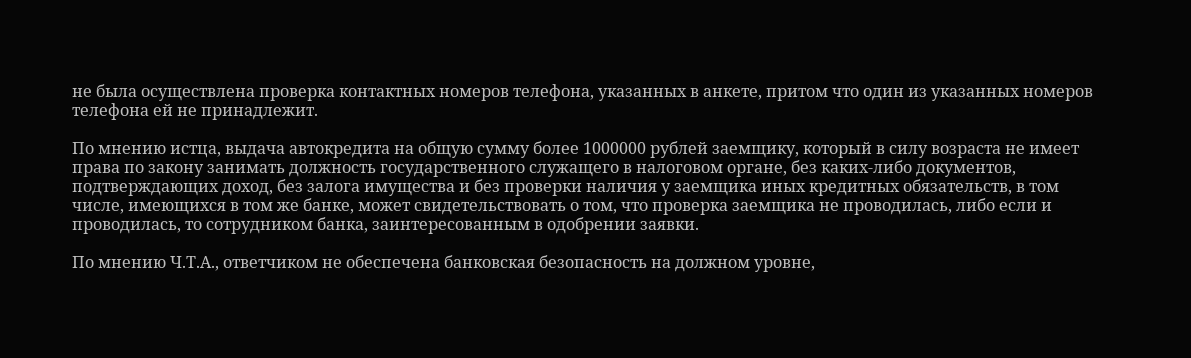не была осуществлена проверка контактных номеров телефона, указанных в анкете, притом что один из указанных номеров телефона ей не принадлежит.

По мнению истца, выдача автокредита на общую сумму более 1000000 рублей заемщику, который в силу возраста не имеет права по закону занимать должность государственного служащего в налоговом органе, без каких-либо документов, подтверждающих доход, без залога имущества и без проверки наличия у заемщика иных кредитных обязательств, в том числе, имеющихся в том же банке, может свидетельствовать о том, что проверка заемщика не проводилась, либо если и проводилась, то сотрудником банка, заинтересованным в одобрении заявки.

По мнению Ч.Т.А., ответчиком не обеспечена банковская безопасность на должном уровне,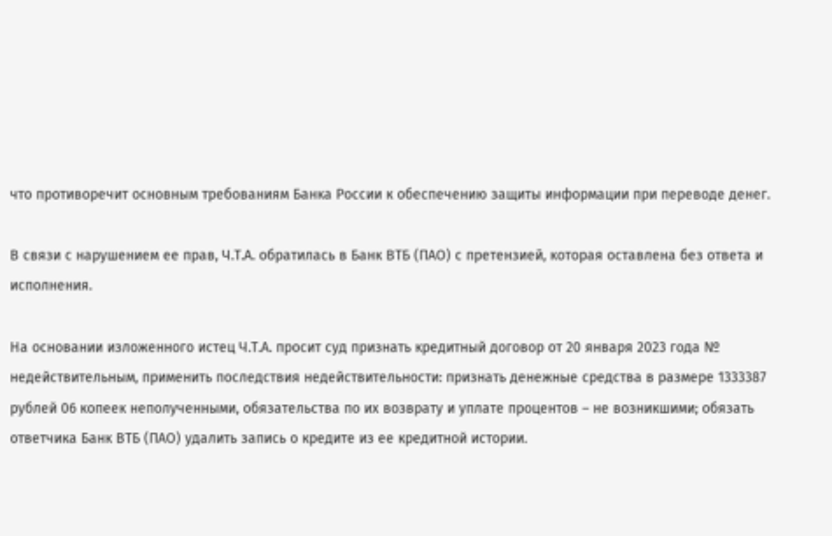что противоречит основным требованиям Банка России к обеспечению защиты информации при переводе денег.

В связи с нарушением ее прав, Ч.Т.А. обратилась в Банк ВТБ (ПАО) с претензией, которая оставлена без ответа и исполнения.

На основании изложенного истец Ч.Т.А. просит суд признать кредитный договор от 20 января 2023 года № недействительным, применить последствия недействительности: признать денежные средства в размере 1333387 рублей 06 копеек неполученными, обязательства по их возврату и уплате процентов – не возникшими; обязать ответчика Банк ВТБ (ПАО) удалить запись о кредите из ее кредитной истории.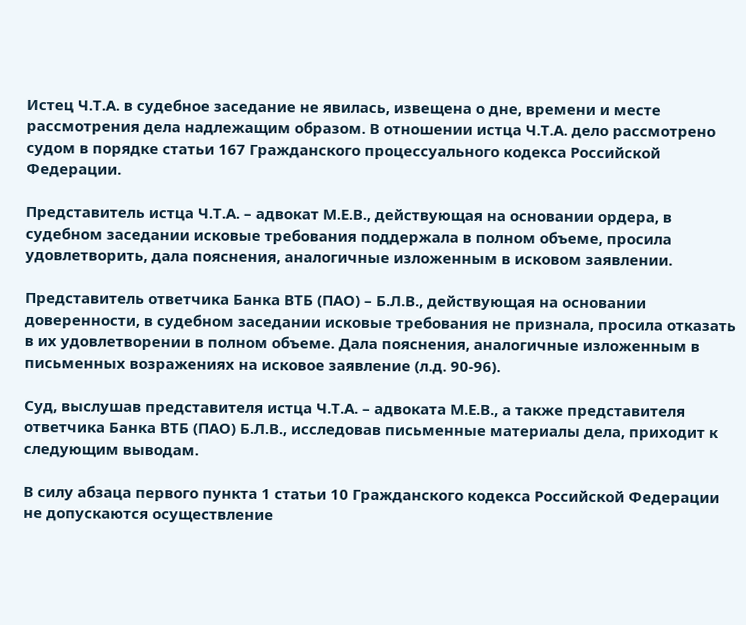Истец Ч.Т.А. в судебное заседание не явилась, извещена о дне, времени и месте рассмотрения дела надлежащим образом. В отношении истца Ч.Т.А. дело рассмотрено судом в порядке статьи 167 Гражданского процессуального кодекса Российской Федерации.

Представитель истца Ч.Т.А. – адвокат М.Е.В., действующая на основании ордера, в судебном заседании исковые требования поддержала в полном объеме, просила удовлетворить, дала пояснения, аналогичные изложенным в исковом заявлении.

Представитель ответчика Банка ВТБ (ПАО) – Б.Л.В., действующая на основании доверенности, в судебном заседании исковые требования не признала, просила отказать в их удовлетворении в полном объеме. Дала пояснения, аналогичные изложенным в письменных возражениях на исковое заявление (л.д. 90-96).

Суд, выслушав представителя истца Ч.Т.А. – адвоката М.Е.В., а также представителя ответчика Банка ВТБ (ПАО) Б.Л.В., исследовав письменные материалы дела, приходит к следующим выводам.

В силу абзаца первого пункта 1 статьи 10 Гражданского кодекса Российской Федерации не допускаются осуществление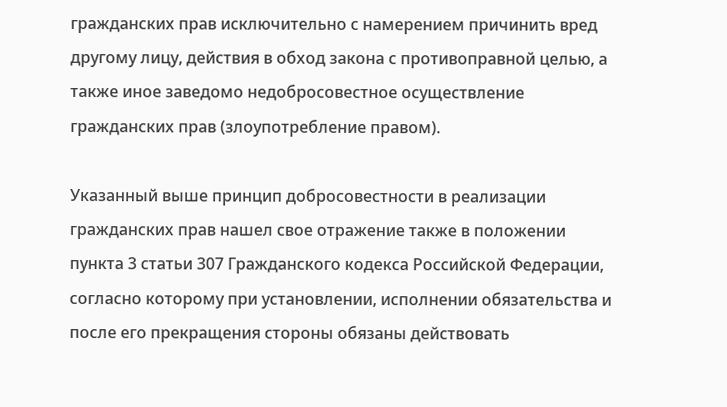гражданских прав исключительно с намерением причинить вред другому лицу, действия в обход закона с противоправной целью, а также иное заведомо недобросовестное осуществление гражданских прав (злоупотребление правом).

Указанный выше принцип добросовестности в реализации гражданских прав нашел свое отражение также в положении пункта 3 статьи 307 Гражданского кодекса Российской Федерации, согласно которому при установлении, исполнении обязательства и после его прекращения стороны обязаны действовать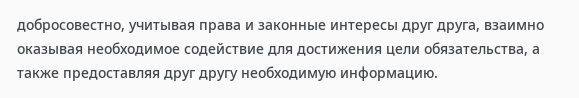добросовестно, учитывая права и законные интересы друг друга, взаимно оказывая необходимое содействие для достижения цели обязательства, а также предоставляя друг другу необходимую информацию.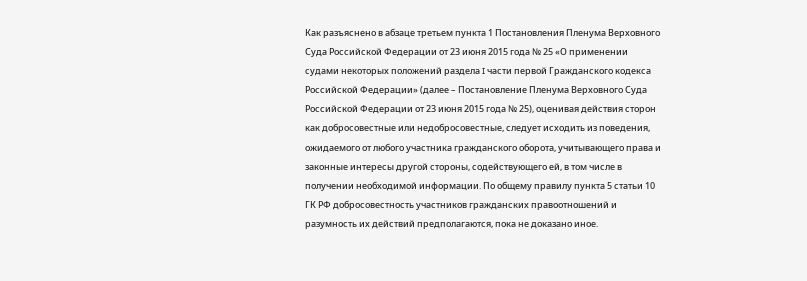Как разъяснено в абзаце третьем пункта 1 Постановления Пленума Верховного Суда Российской Федерации от 23 июня 2015 года № 25 «О применении судами некоторых положений раздела I части первой Гражданского кодекса Российской Федерации» (далее – Постановление Пленума Верховного Суда Российской Федерации от 23 июня 2015 года № 25), оценивая действия сторон как добросовестные или недобросовестные, следует исходить из поведения, ожидаемого от любого участника гражданского оборота, учитывающего права и законные интересы другой стороны, содействующего ей, в том числе в получении необходимой информации. По общему правилу пункта 5 статьи 10 ГК РФ добросовестность участников гражданских правоотношений и разумность их действий предполагаются, пока не доказано иное.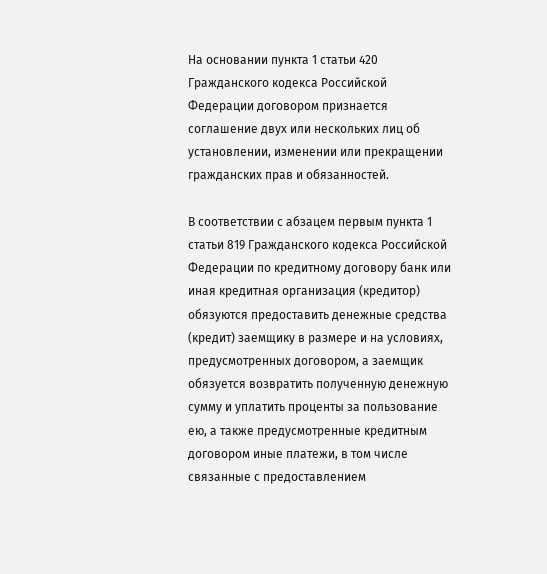На основании пункта 1 статьи 420 Гражданского кодекса Российской Федерации договором признается соглашение двух или нескольких лиц об установлении, изменении или прекращении гражданских прав и обязанностей.

В соответствии с абзацем первым пункта 1 статьи 819 Гражданского кодекса Российской Федерации по кредитному договору банк или иная кредитная организация (кредитор) обязуются предоставить денежные средства (кредит) заемщику в размере и на условиях, предусмотренных договором, а заемщик обязуется возвратить полученную денежную сумму и уплатить проценты за пользование ею, а также предусмотренные кредитным договором иные платежи, в том числе связанные с предоставлением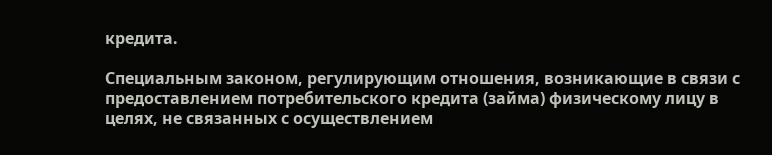кредита.

Специальным законом, регулирующим отношения, возникающие в связи с предоставлением потребительского кредита (займа) физическому лицу в целях, не связанных с осуществлением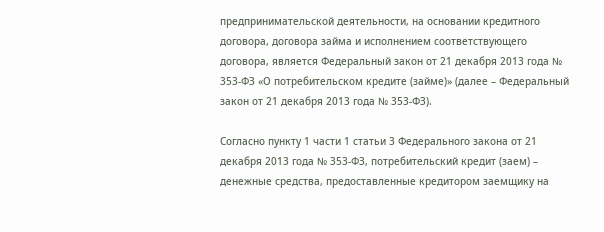предпринимательской деятельности, на основании кредитного договора, договора займа и исполнением соответствующего договора, является Федеральный закон от 21 декабря 2013 года № 353-ФЗ «О потребительском кредите (займе)» (далее – Федеральный закон от 21 декабря 2013 года № 353-ФЗ).

Согласно пункту 1 части 1 статьи 3 Федерального закона от 21 декабря 2013 года № 353-ФЗ, потребительский кредит (заем) – денежные средства, предоставленные кредитором заемщику на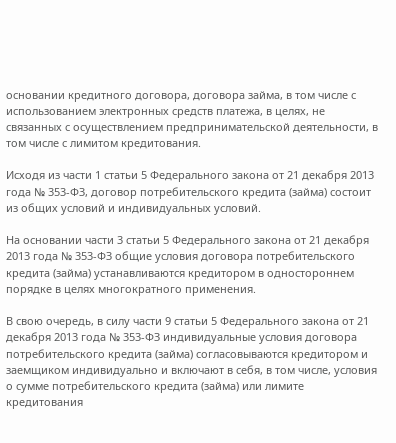основании кредитного договора, договора займа, в том числе с использованием электронных средств платежа, в целях, не связанных с осуществлением предпринимательской деятельности, в том числе с лимитом кредитования.

Исходя из части 1 статьи 5 Федерального закона от 21 декабря 2013 года № 353-ФЗ, договор потребительского кредита (займа) состоит из общих условий и индивидуальных условий.

На основании части 3 статьи 5 Федерального закона от 21 декабря 2013 года № 353-ФЗ общие условия договора потребительского кредита (займа) устанавливаются кредитором в одностороннем порядке в целях многократного применения.

В свою очередь, в силу части 9 статьи 5 Федерального закона от 21 декабря 2013 года № 353-ФЗ индивидуальные условия договора потребительского кредита (займа) согласовываются кредитором и заемщиком индивидуально и включают в себя, в том числе, условия о сумме потребительского кредита (займа) или лимите кредитования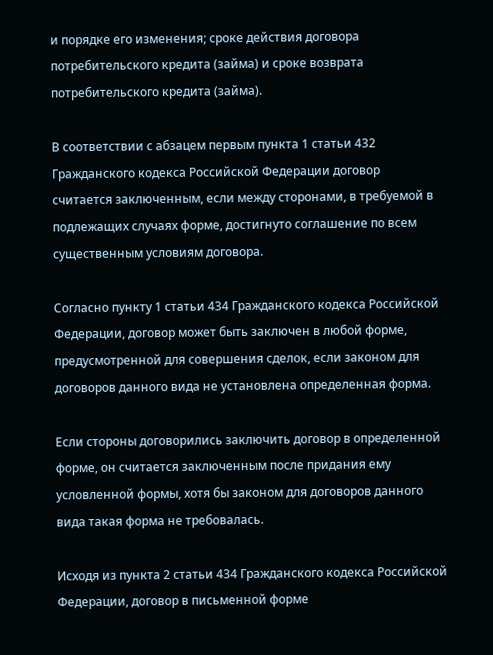и порядке его изменения; сроке действия договора потребительского кредита (займа) и сроке возврата потребительского кредита (займа).

В соответствии с абзацем первым пункта 1 статьи 432 Гражданского кодекса Российской Федерации договор считается заключенным, если между сторонами, в требуемой в подлежащих случаях форме, достигнуто соглашение по всем существенным условиям договора.

Согласно пункту 1 статьи 434 Гражданского кодекса Российской Федерации, договор может быть заключен в любой форме, предусмотренной для совершения сделок, если законом для договоров данного вида не установлена определенная форма.

Если стороны договорились заключить договор в определенной форме, он считается заключенным после придания ему условленной формы, хотя бы законом для договоров данного вида такая форма не требовалась.

Исходя из пункта 2 статьи 434 Гражданского кодекса Российской Федерации, договор в письменной форме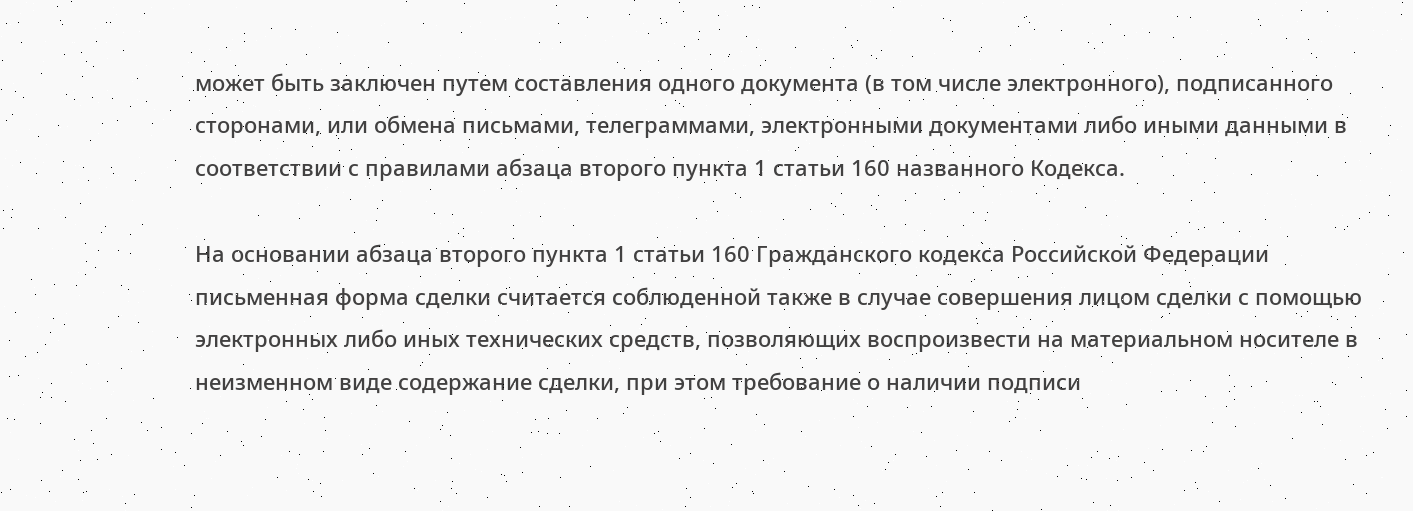может быть заключен путем составления одного документа (в том числе электронного), подписанного сторонами, или обмена письмами, телеграммами, электронными документами либо иными данными в соответствии с правилами абзаца второго пункта 1 статьи 160 названного Кодекса.

На основании абзаца второго пункта 1 статьи 160 Гражданского кодекса Российской Федерации письменная форма сделки считается соблюденной также в случае совершения лицом сделки с помощью электронных либо иных технических средств, позволяющих воспроизвести на материальном носителе в неизменном виде содержание сделки, при этом требование о наличии подписи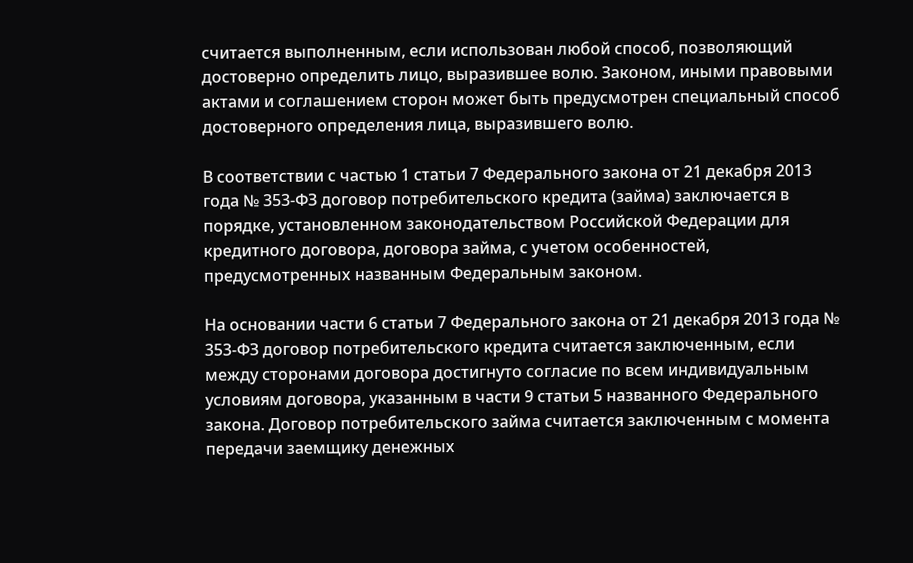считается выполненным, если использован любой способ, позволяющий достоверно определить лицо, выразившее волю. Законом, иными правовыми актами и соглашением сторон может быть предусмотрен специальный способ достоверного определения лица, выразившего волю.

В соответствии с частью 1 статьи 7 Федерального закона от 21 декабря 2013 года № 353-ФЗ договор потребительского кредита (займа) заключается в порядке, установленном законодательством Российской Федерации для кредитного договора, договора займа, с учетом особенностей, предусмотренных названным Федеральным законом.

На основании части 6 статьи 7 Федерального закона от 21 декабря 2013 года № 353-ФЗ договор потребительского кредита считается заключенным, если между сторонами договора достигнуто согласие по всем индивидуальным условиям договора, указанным в части 9 статьи 5 названного Федерального закона. Договор потребительского займа считается заключенным с момента передачи заемщику денежных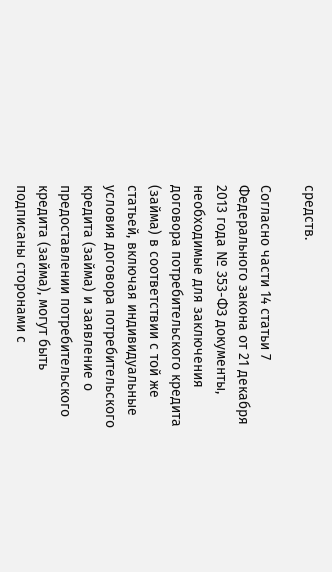средств.

Согласно части 14 статьи 7 Федерального закона от 21 декабря 2013 года № 353-ФЗ документы, необходимые для заключения договора потребительского кредита (займа) в соответствии с той же статьей, включая индивидуальные условия договора потребительского кредита (займа) и заявление о предоставлении потребительского кредита (займа), могут быть подписаны сторонами с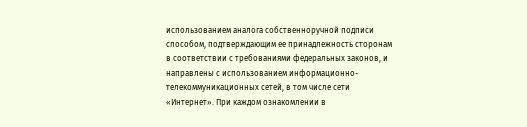использованием аналога собственноручной подписи способом, подтверждающим ее принадлежность сторонам в соответствии с требованиями федеральных законов, и направлены с использованием информационно-телекоммуникационных сетей, в том числе сети «Интернет». При каждом ознакомлении в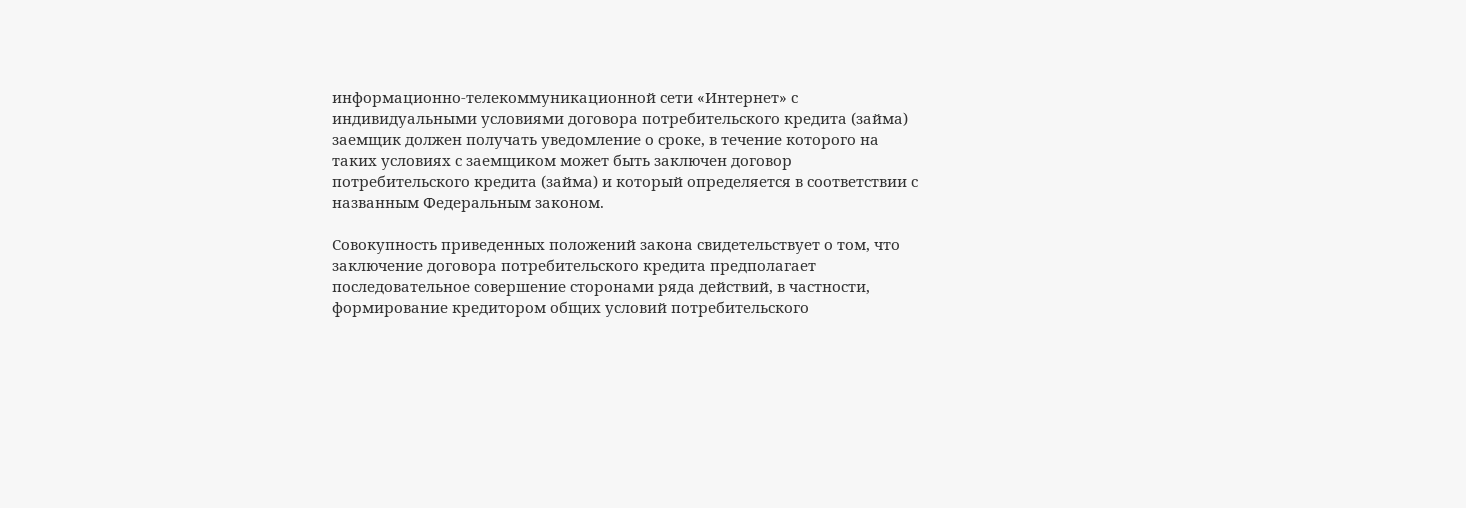информационно-телекоммуникационной сети «Интернет» с индивидуальными условиями договора потребительского кредита (займа) заемщик должен получать уведомление о сроке, в течение которого на таких условиях с заемщиком может быть заключен договор потребительского кредита (займа) и который определяется в соответствии с названным Федеральным законом.

Совокупность приведенных положений закона свидетельствует о том, что заключение договора потребительского кредита предполагает последовательное совершение сторонами ряда действий, в частности, формирование кредитором общих условий потребительского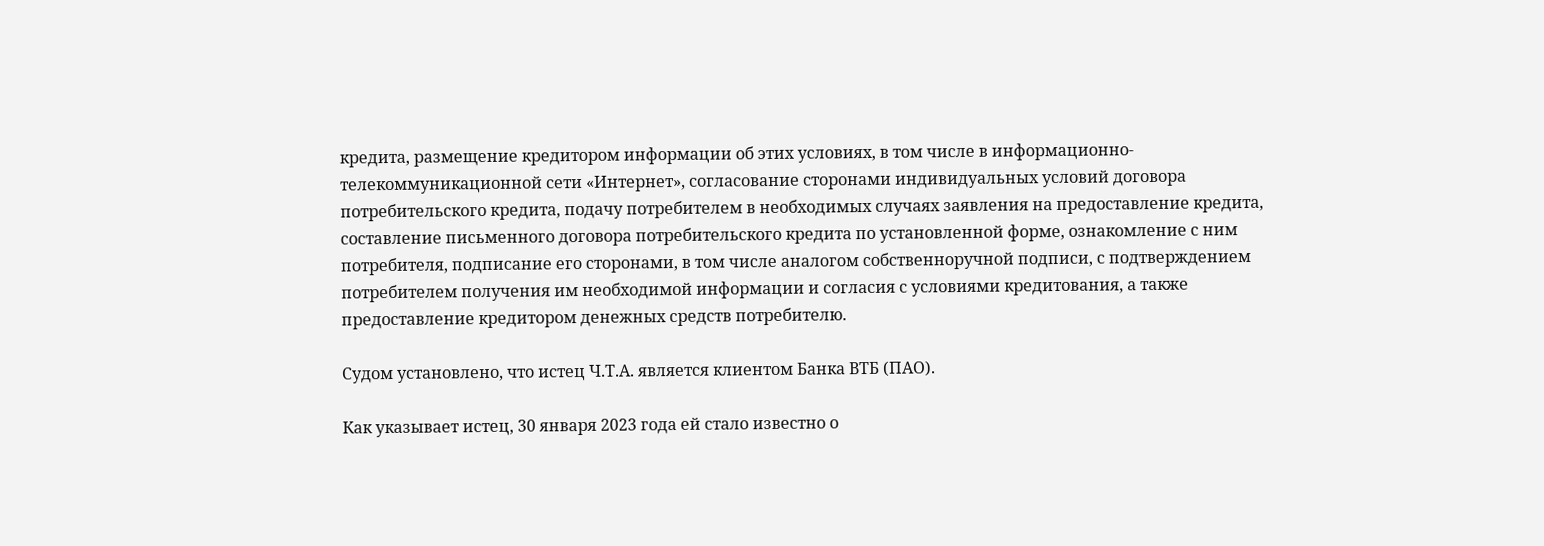кредита, размещение кредитором информации об этих условиях, в том числе в информационно-телекоммуникационной сети «Интернет», согласование сторонами индивидуальных условий договора потребительского кредита, подачу потребителем в необходимых случаях заявления на предоставление кредита, составление письменного договора потребительского кредита по установленной форме, ознакомление с ним потребителя, подписание его сторонами, в том числе аналогом собственноручной подписи, с подтверждением потребителем получения им необходимой информации и согласия с условиями кредитования, а также предоставление кредитором денежных средств потребителю.

Судом установлено, что истец Ч.Т.А. является клиентом Банка ВТБ (ПАО).

Как указывает истец, 30 января 2023 года ей стало известно о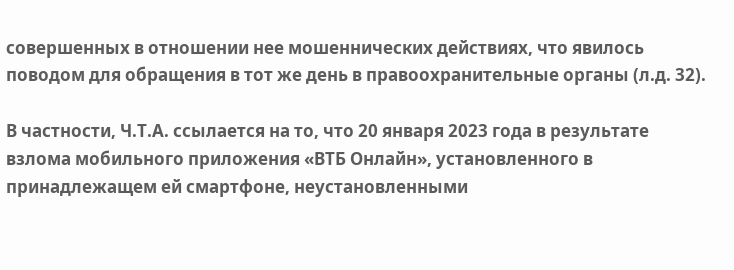совершенных в отношении нее мошеннических действиях, что явилось поводом для обращения в тот же день в правоохранительные органы (л.д. 32).

В частности, Ч.Т.А. ссылается на то, что 20 января 2023 года в результате взлома мобильного приложения «ВТБ Онлайн», установленного в принадлежащем ей смартфоне, неустановленными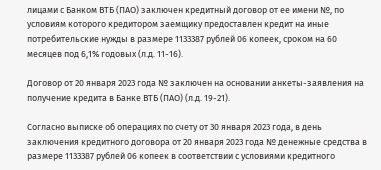лицами с Банком ВТБ (ПАО) заключен кредитный договор от ее имени №, по условиям которого кредитором заемщику предоставлен кредит на иные потребительские нужды в размере 1133387 рублей 06 копеек, сроком на 60 месяцев под 6,1% годовых (л.д. 11-16).

Договор от 20 января 2023 года № заключен на основании анкеты-заявления на получение кредита в Банке ВТБ (ПАО) (л.д. 19-21).

Согласно выписке об операциях по счету от 30 января 2023 года, в день заключения кредитного договора от 20 января 2023 года № денежные средства в размере 1133387 рублей 06 копеек в соответствии с условиями кредитного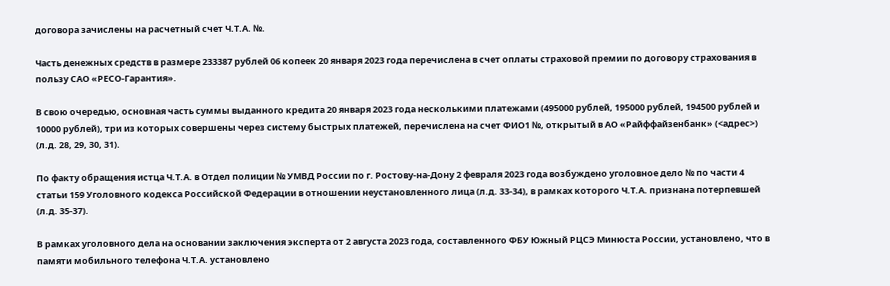договора зачислены на расчетный счет Ч.Т.А. №.

Часть денежных средств в размере 233387 рублей 06 копеек 20 января 2023 года перечислена в счет оплаты страховой премии по договору страхования в пользу САО «РЕСО-Гарантия».

В свою очередью, основная часть суммы выданного кредита 20 января 2023 года несколькими платежами (495000 рублей, 195000 рублей, 194500 рублей и 10000 рублей), три из которых совершены через систему быстрых платежей, перечислена на счет ФИО1 №, открытый в АО «Райффайзенбанк» (<адрес>) (л.д. 28, 29, 30, 31).

По факту обращения истца Ч.Т.А. в Отдел полиции № УМВД России по г. Ростову-на-Дону 2 февраля 2023 года возбуждено уголовное дело № по части 4 статьи 159 Уголовного кодекса Российской Федерации в отношении неустановленного лица (л.д. 33-34), в рамках которого Ч.Т.А. признана потерпевшей (л.д. 35-37).

В рамках уголовного дела на основании заключения эксперта от 2 августа 2023 года, составленного ФБУ Южный РЦСЭ Минюста России, установлено, что в памяти мобильного телефона Ч.Т.А. установлено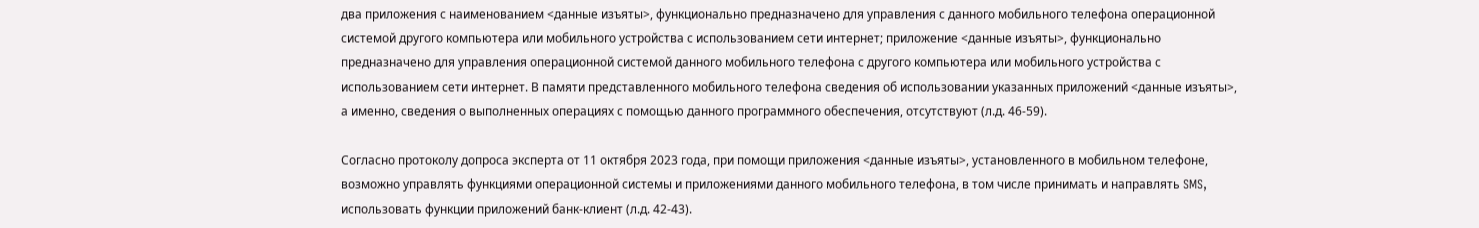два приложения с наименованием <данные изъяты>, функционально предназначено для управления с данного мобильного телефона операционной системой другого компьютера или мобильного устройства с использованием сети интернет; приложение <данные изъяты>, функционально предназначено для управления операционной системой данного мобильного телефона с другого компьютера или мобильного устройства с использованием сети интернет. В памяти представленного мобильного телефона сведения об использовании указанных приложений <данные изъяты>, а именно, сведения о выполненных операциях с помощью данного программного обеспечения, отсутствуют (л.д. 46-59).

Согласно протоколу допроса эксперта от 11 октября 2023 года, при помощи приложения <данные изъяты>, установленного в мобильном телефоне, возможно управлять функциями операционной системы и приложениями данного мобильного телефона, в том числе принимать и направлять SMS, использовать функции приложений банк-клиент (л.д. 42-43).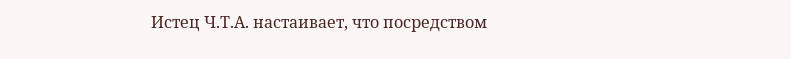Истец Ч.Т.А. настаивает, что посредством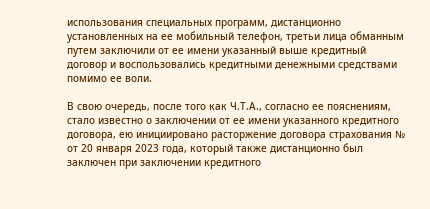использования специальных программ, дистанционно установленных на ее мобильный телефон, третьи лица обманным путем заключили от ее имени указанный выше кредитный договор и воспользовались кредитными денежными средствами помимо ее воли.

В свою очередь, после того как Ч.Т.А., согласно ее пояснениям, стало известно о заключении от ее имени указанного кредитного договора, ею инициировано расторжение договора страхования № от 20 января 2023 года, который также дистанционно был заключен при заключении кредитного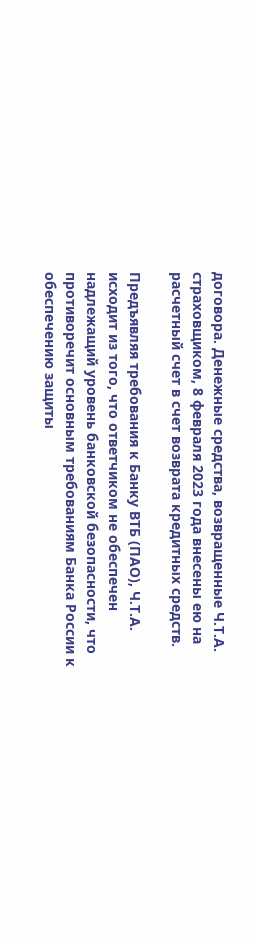договора. Денежные средства, возвращенные Ч.Т.А. страховщиком, 8 февраля 2023 года внесены ею на расчетный счет в счет возврата кредитных средств.

Предъявляя требования к Банку ВТБ (ПАО), Ч.Т.А. исходит из того, что ответчиком не обеспечен надлежащий уровень банковской безопасности, что противоречит основным требованиям Банка России к обеспечению защиты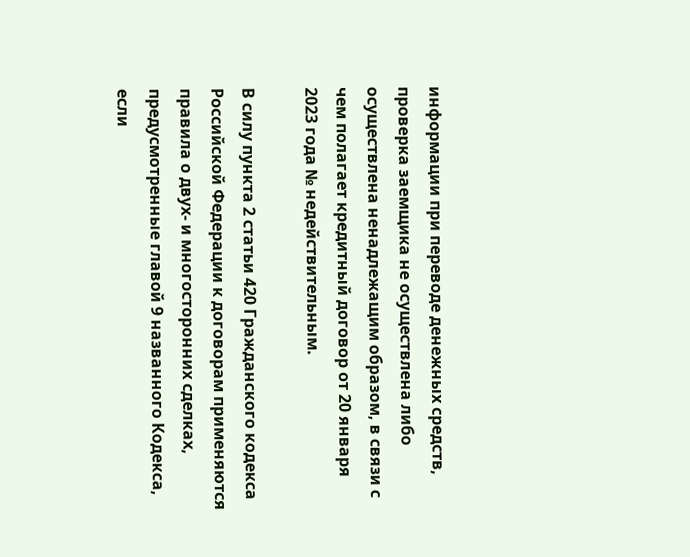информации при переводе денежных средств, проверка заемщика не осуществлена либо осуществлена ненадлежащим образом, в связи с чем полагает кредитный договор от 20 января 2023 года № недействительным.

В силу пункта 2 статьи 420 Гражданского кодекса Российской Федерации к договорам применяются правила о двух- и многосторонних сделках, предусмотренные главой 9 названного Кодекса, если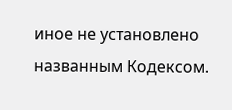иное не установлено названным Кодексом.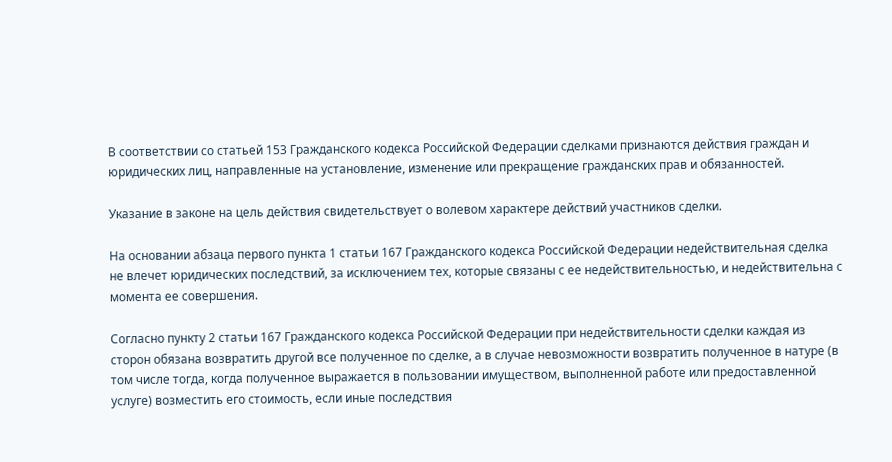В соответствии со статьей 153 Гражданского кодекса Российской Федерации сделками признаются действия граждан и юридических лиц, направленные на установление, изменение или прекращение гражданских прав и обязанностей.

Указание в законе на цель действия свидетельствует о волевом характере действий участников сделки.

На основании абзаца первого пункта 1 статьи 167 Гражданского кодекса Российской Федерации недействительная сделка не влечет юридических последствий, за исключением тех, которые связаны с ее недействительностью, и недействительна с момента ее совершения.

Согласно пункту 2 статьи 167 Гражданского кодекса Российской Федерации при недействительности сделки каждая из сторон обязана возвратить другой все полученное по сделке, а в случае невозможности возвратить полученное в натуре (в том числе тогда, когда полученное выражается в пользовании имуществом, выполненной работе или предоставленной услуге) возместить его стоимость, если иные последствия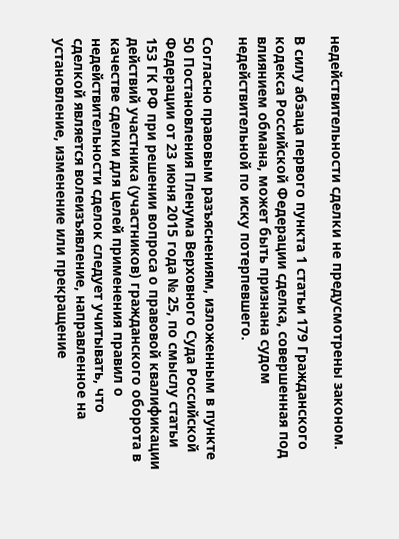недействительности сделки не предусмотрены законом.

В силу абзаца первого пункта 1 статьи 179 Гражданского кодекса Российской Федерации сделка, совершенная под влиянием обмана, может быть признана судом недействительной по иску потерпевшего.

Согласно правовым разъяснениям, изложенным в пункте 50 Постановления Пленума Верховного Суда Российской Федерации от 23 июня 2015 года № 25, по смыслу статьи 153 ГК РФ при решении вопроса о правовой квалификации действий участника (участников) гражданского оборота в качестве сделки для целей применения правил о недействительности сделок следует учитывать, что сделкой является волеизъявление, направленное на установление, изменение или прекращение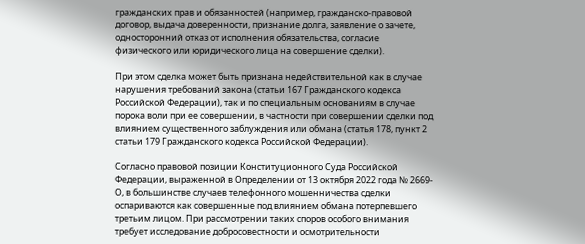гражданских прав и обязанностей (например, гражданско-правовой договор, выдача доверенности, признание долга, заявление о зачете, односторонний отказ от исполнения обязательства, согласие физического или юридического лица на совершение сделки).

При этом сделка может быть признана недействительной как в случае нарушения требований закона (статьи 167 Гражданского кодекса Российской Федерации), так и по специальным основаниям в случае порока воли при ее совершении, в частности при совершении сделки под влиянием существенного заблуждения или обмана (статья 178, пункт 2 статьи 179 Гражданского кодекса Российской Федерации).

Согласно правовой позиции Конституционного Суда Российской Федерации, выраженной в Определении от 13 октября 2022 года № 2669-О, в большинстве случаев телефонного мошенничества сделки оспариваются как совершенные под влиянием обмана потерпевшего третьим лицом. При рассмотрении таких споров особого внимания требует исследование добросовестности и осмотрительности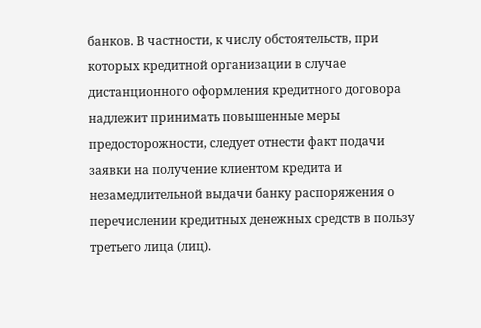банков. В частности, к числу обстоятельств, при которых кредитной организации в случае дистанционного оформления кредитного договора надлежит принимать повышенные меры предосторожности, следует отнести факт подачи заявки на получение клиентом кредита и незамедлительной выдачи банку распоряжения о перечислении кредитных денежных средств в пользу третьего лица (лиц).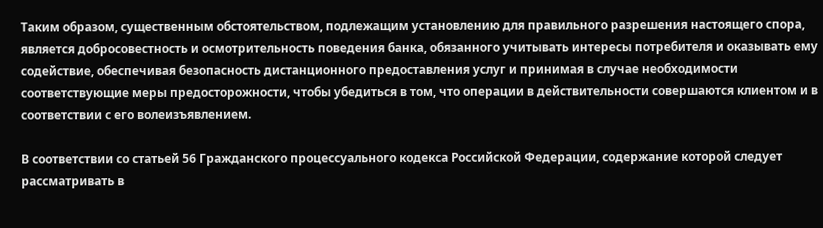Таким образом, существенным обстоятельством, подлежащим установлению для правильного разрешения настоящего спора, является добросовестность и осмотрительность поведения банка, обязанного учитывать интересы потребителя и оказывать ему содействие, обеспечивая безопасность дистанционного предоставления услуг и принимая в случае необходимости соответствующие меры предосторожности, чтобы убедиться в том, что операции в действительности совершаются клиентом и в соответствии с его волеизъявлением.

В соответствии со статьей 56 Гражданского процессуального кодекса Российской Федерации, содержание которой следует рассматривать в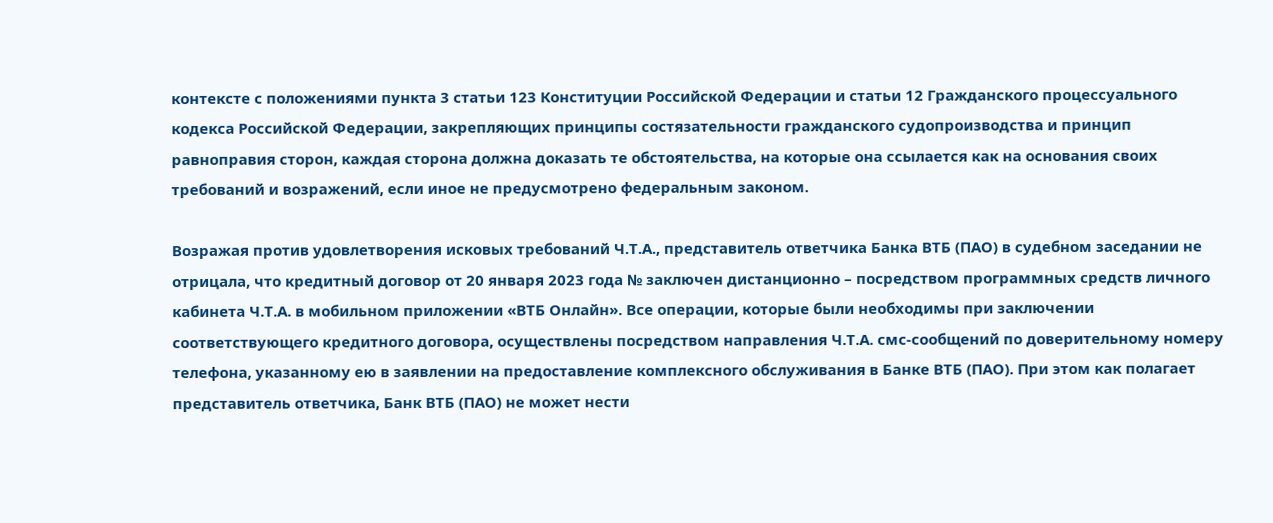контексте с положениями пункта 3 статьи 123 Конституции Российской Федерации и статьи 12 Гражданского процессуального кодекса Российской Федерации, закрепляющих принципы состязательности гражданского судопроизводства и принцип равноправия сторон, каждая сторона должна доказать те обстоятельства, на которые она ссылается как на основания своих требований и возражений, если иное не предусмотрено федеральным законом.

Возражая против удовлетворения исковых требований Ч.Т.А., представитель ответчика Банка ВТБ (ПАО) в судебном заседании не отрицала, что кредитный договор от 20 января 2023 года № заключен дистанционно – посредством программных средств личного кабинета Ч.Т.А. в мобильном приложении «ВТБ Онлайн». Все операции, которые были необходимы при заключении соответствующего кредитного договора, осуществлены посредством направления Ч.Т.А. смс-сообщений по доверительному номеру телефона, указанному ею в заявлении на предоставление комплексного обслуживания в Банке ВТБ (ПАО). При этом как полагает представитель ответчика, Банк ВТБ (ПАО) не может нести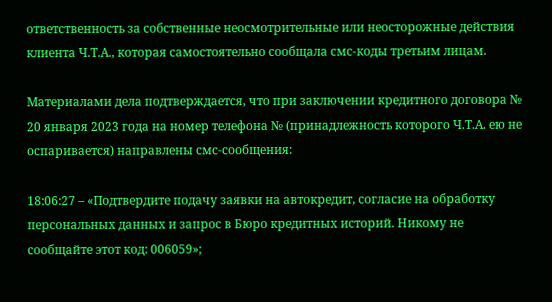ответственность за собственные неосмотрительные или неосторожные действия клиента Ч.Т.А., которая самостоятельно сообщала смс-коды третьим лицам.

Материалами дела подтверждается, что при заключении кредитного договора № 20 января 2023 года на номер телефона № (принадлежность которого Ч.Т.А. ею не оспаривается) направлены смс-сообщения:

18:06:27 – «Подтвердите подачу заявки на автокредит, согласие на обработку персональных данных и запрос в Бюро кредитных историй. Никому не сообщайте этот код: 006059»;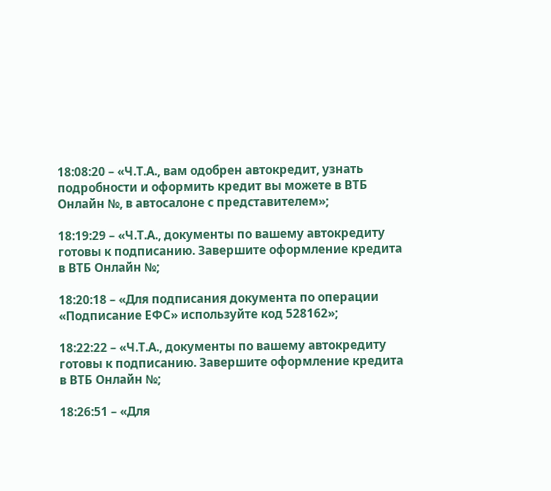18:08:20 – «Ч.Т.А., вам одобрен автокредит, узнать подробности и оформить кредит вы можете в ВТБ Онлайн №, в автосалоне с представителем»;

18:19:29 – «Ч.Т.А., документы по вашему автокредиту готовы к подписанию. Завершите оформление кредита в ВТБ Онлайн №;

18:20:18 – «Для подписания документа по операции «Подписание ЕФС» используйте код 528162»;

18:22:22 – «Ч.Т.А., документы по вашему автокредиту готовы к подписанию. Завершите оформление кредита в ВТБ Онлайн №;

18:26:51 – «Для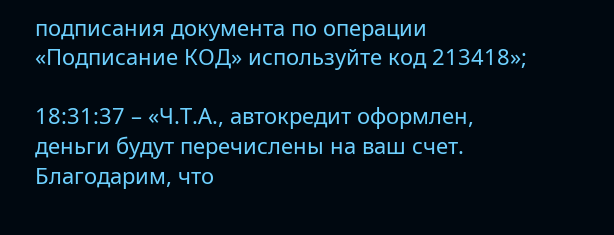подписания документа по операции «Подписание КОД» используйте код 213418»;

18:31:37 – «Ч.Т.А., автокредит оформлен, деньги будут перечислены на ваш счет. Благодарим, что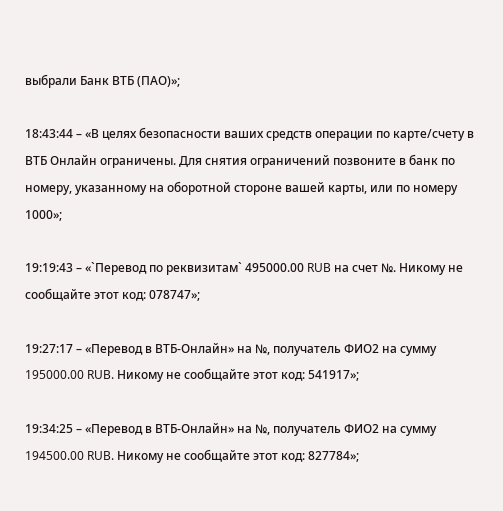выбрали Банк ВТБ (ПАО)»;

18:43:44 – «В целях безопасности ваших средств операции по карте/счету в ВТБ Онлайн ограничены. Для снятия ограничений позвоните в банк по номеру, указанному на оборотной стороне вашей карты, или по номеру 1000»;

19:19:43 – «`Перевод по реквизитам` 495000.00 RUB на счет №. Никому не сообщайте этот код: 078747»;

19:27:17 – «Перевод в ВТБ-Онлайн» на №, получатель ФИО2 на сумму 195000.00 RUB. Никому не сообщайте этот код: 541917»;

19:34:25 – «Перевод в ВТБ-Онлайн» на №, получатель ФИО2 на сумму 194500.00 RUB. Никому не сообщайте этот код: 827784»;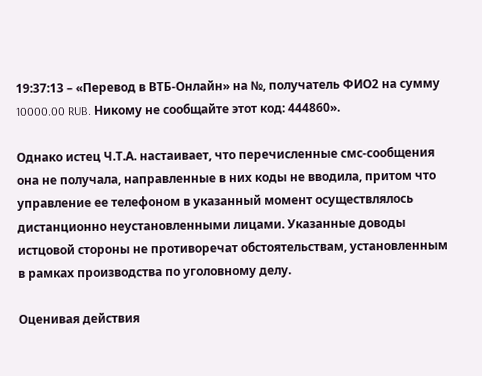19:37:13 – «Перевод в ВТБ-Онлайн» на №, получатель ФИО2 на сумму 10000.00 RUB. Никому не сообщайте этот код: 444860».

Однако истец Ч.Т.А. настаивает, что перечисленные смс-сообщения она не получала, направленные в них коды не вводила, притом что управление ее телефоном в указанный момент осуществлялось дистанционно неустановленными лицами. Указанные доводы истцовой стороны не противоречат обстоятельствам, установленным в рамках производства по уголовному делу.

Оценивая действия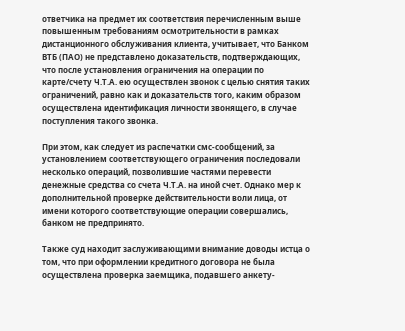ответчика на предмет их соответствия перечисленным выше повышенным требованиям осмотрительности в рамках дистанционного обслуживания клиента, учитывает, что Банком ВТБ (ПАО) не представлено доказательств, подтверждающих, что после установления ограничения на операции по карте/счету Ч.Т.А. ею осуществлен звонок с целью снятия таких ограничений, равно как и доказательств того, каким образом осуществлена идентификация личности звонящего, в случае поступления такого звонка.

При этом, как следует из распечатки смс-сообщений, за установлением соответствующего ограничения последовали несколько операций, позволившие частями перевести денежные средства со счета Ч.Т.А. на иной счет. Однако мер к дополнительной проверке действительности воли лица, от имени которого соответствующие операции совершались, банком не предпринято.

Также суд находит заслуживающими внимание доводы истца о том, что при оформлении кредитного договора не была осуществлена проверка заемщика, подавшего анкету-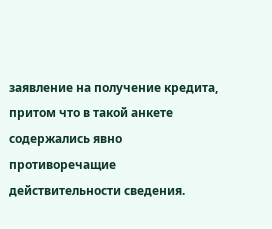заявление на получение кредита, притом что в такой анкете содержались явно противоречащие действительности сведения.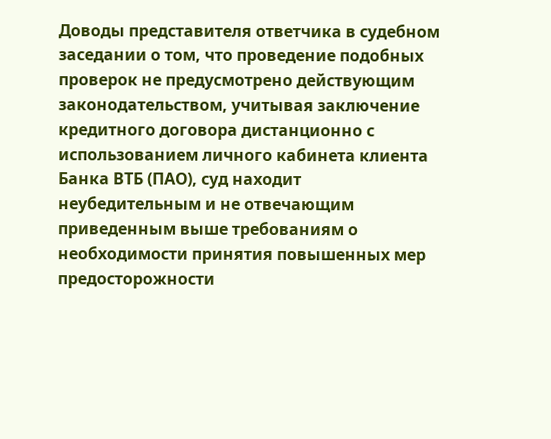Доводы представителя ответчика в судебном заседании о том, что проведение подобных проверок не предусмотрено действующим законодательством, учитывая заключение кредитного договора дистанционно с использованием личного кабинета клиента Банка ВТБ (ПАО), суд находит неубедительным и не отвечающим приведенным выше требованиям о необходимости принятия повышенных мер предосторожности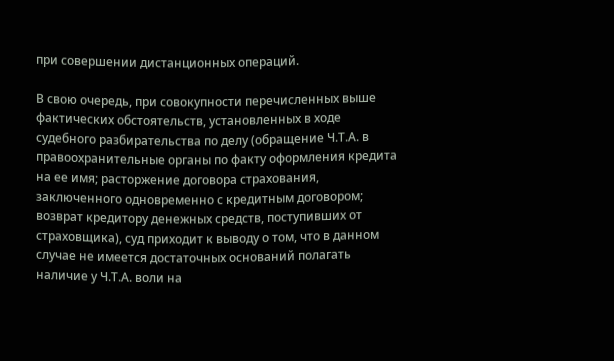при совершении дистанционных операций.

В свою очередь, при совокупности перечисленных выше фактических обстоятельств, установленных в ходе судебного разбирательства по делу (обращение Ч.Т.А. в правоохранительные органы по факту оформления кредита на ее имя; расторжение договора страхования, заключенного одновременно с кредитным договором; возврат кредитору денежных средств, поступивших от страховщика), суд приходит к выводу о том, что в данном случае не имеется достаточных оснований полагать наличие у Ч.Т.А. воли на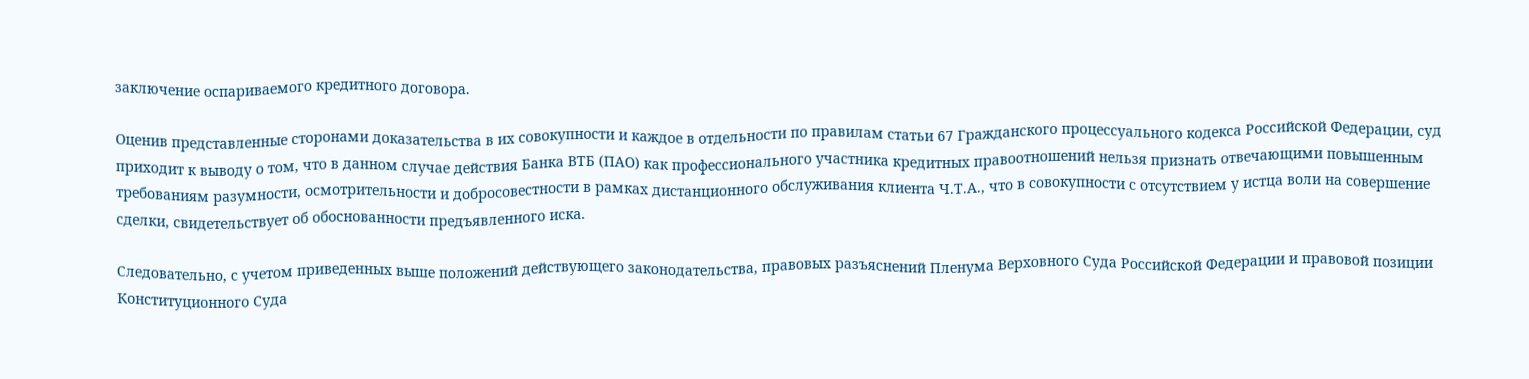заключение оспариваемого кредитного договора.

Оценив представленные сторонами доказательства в их совокупности и каждое в отдельности по правилам статьи 67 Гражданского процессуального кодекса Российской Федерации, суд приходит к выводу о том, что в данном случае действия Банка ВТБ (ПАО) как профессионального участника кредитных правоотношений нельзя признать отвечающими повышенным требованиям разумности, осмотрительности и добросовестности в рамках дистанционного обслуживания клиента Ч.Т.А., что в совокупности с отсутствием у истца воли на совершение сделки, свидетельствует об обоснованности предъявленного иска.

Следовательно, с учетом приведенных выше положений действующего законодательства, правовых разъяснений Пленума Верховного Суда Российской Федерации и правовой позиции Конституционного Суда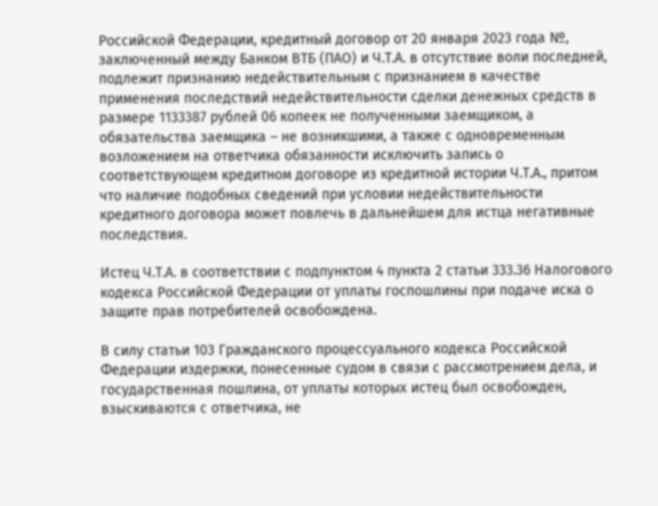Российской Федерации, кредитный договор от 20 января 2023 года №, заключенный между Банком ВТБ (ПАО) и Ч.Т.А. в отсутствие воли последней, подлежит признанию недействительным с признанием в качестве применения последствий недействительности сделки денежных средств в размере 1133387 рублей 06 копеек не полученными заемщиком, а обязательства заемщика – не возникшими, а также с одновременным возложением на ответчика обязанности исключить запись о соответствующем кредитном договоре из кредитной истории Ч.Т.А., притом что наличие подобных сведений при условии недействительности кредитного договора может повлечь в дальнейшем для истца негативные последствия.

Истец Ч.Т.А. в соответствии с подпунктом 4 пункта 2 статьи 333.36 Налогового кодекса Российской Федерации от уплаты госпошлины при подаче иска о защите прав потребителей освобождена.

В силу статьи 103 Гражданского процессуального кодекса Российской Федерации издержки, понесенные судом в связи с рассмотрением дела, и государственная пошлина, от уплаты которых истец был освобожден, взыскиваются с ответчика, не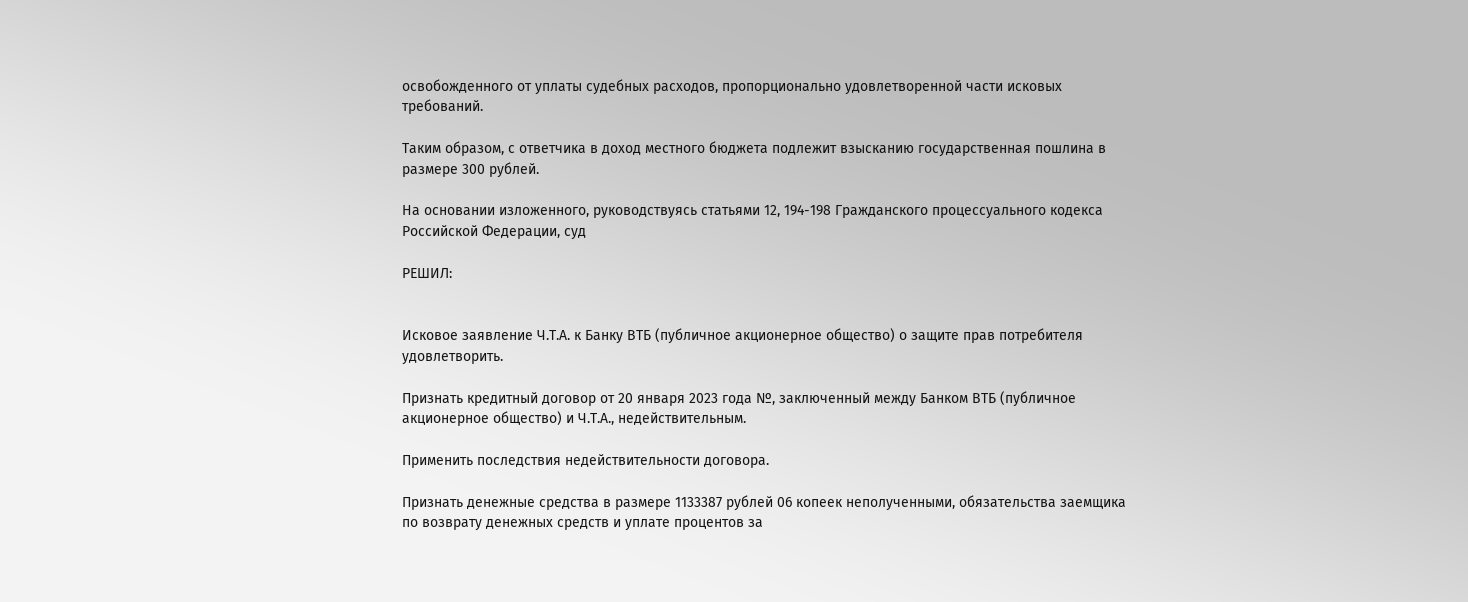освобожденного от уплаты судебных расходов, пропорционально удовлетворенной части исковых требований.

Таким образом, с ответчика в доход местного бюджета подлежит взысканию государственная пошлина в размере 300 рублей.

На основании изложенного, руководствуясь статьями 12, 194-198 Гражданского процессуального кодекса Российской Федерации, суд

РЕШИЛ:


Исковое заявление Ч.Т.А. к Банку ВТБ (публичное акционерное общество) о защите прав потребителя удовлетворить.

Признать кредитный договор от 20 января 2023 года №, заключенный между Банком ВТБ (публичное акционерное общество) и Ч.Т.А., недействительным.

Применить последствия недействительности договора.

Признать денежные средства в размере 1133387 рублей 06 копеек неполученными, обязательства заемщика по возврату денежных средств и уплате процентов за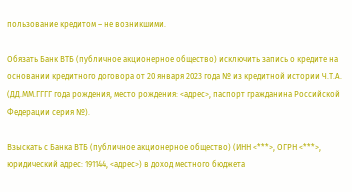пользование кредитом – не возникшими.

Обязать Банк ВТБ (публичное акционерное общество) исключить запись о кредите на основании кредитного договора от 20 января 2023 года № из кредитной истории Ч.Т.А. (ДД.ММ.ГГГГ года рождения, место рождения: <адрес>, паспорт гражданина Российской Федерации серия №).

Взыскать с Банка ВТБ (публичное акционерное общество) (ИНН <***>, ОГРН <***>, юридический адрес: 191144, <адрес>) в доход местного бюджета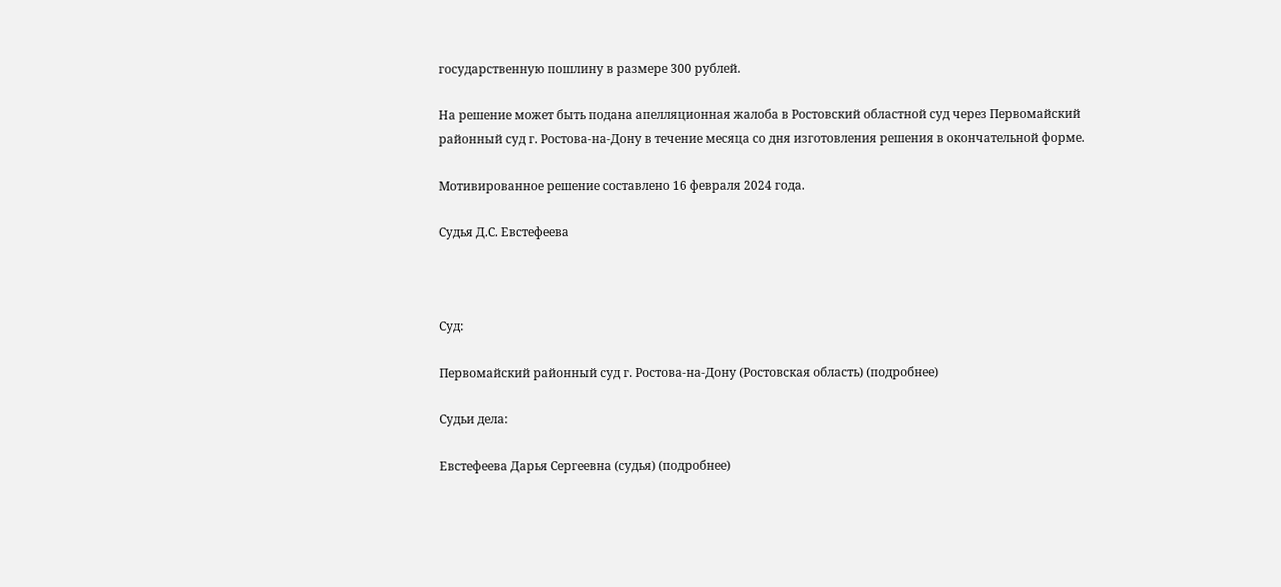государственную пошлину в размере 300 рублей.

На решение может быть подана апелляционная жалоба в Ростовский областной суд через Первомайский районный суд г. Ростова-на-Дону в течение месяца со дня изготовления решения в окончательной форме.

Мотивированное решение составлено 16 февраля 2024 года.

Судья Д.С. Евстефеева



Суд:

Первомайский районный суд г. Ростова-на-Дону (Ростовская область) (подробнее)

Судьи дела:

Евстефеева Дарья Сергеевна (судья) (подробнее)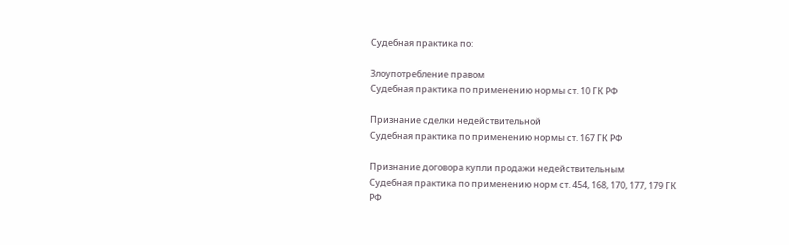Судебная практика по:

Злоупотребление правом
Судебная практика по применению нормы ст. 10 ГК РФ

Признание сделки недействительной
Судебная практика по применению нормы ст. 167 ГК РФ

Признание договора купли продажи недействительным
Судебная практика по применению норм ст. 454, 168, 170, 177, 179 ГК РФ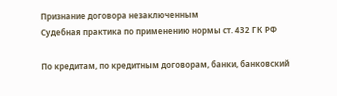Признание договора незаключенным
Судебная практика по применению нормы ст. 432 ГК РФ

По кредитам, по кредитным договорам, банки, банковский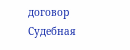договор
Судебная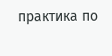практика по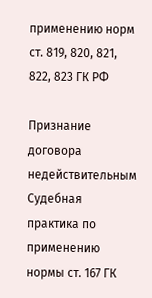применению норм ст. 819, 820, 821, 822, 823 ГК РФ

Признание договора недействительным
Судебная практика по применению нормы ст. 167 ГК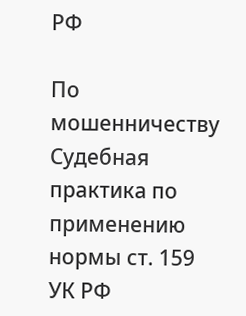РФ

По мошенничеству
Судебная практика по применению нормы ст. 159 УК РФ